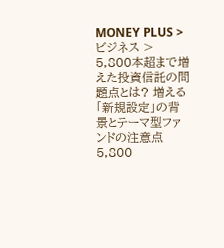MONEY PLUS > ビジネス > 5,800本超まで増えた投資信託の問題点とは? 増える「新規設定」の背景とテーマ型ファンドの注意点5,800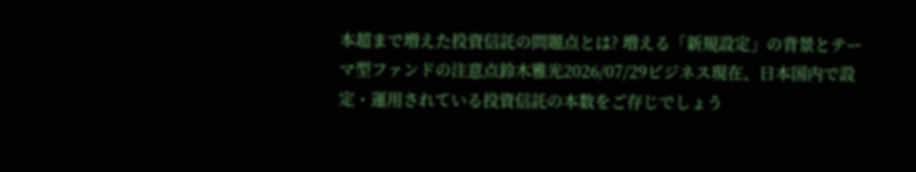本超まで増えた投資信託の問題点とは? 増える「新規設定」の背景とテーマ型ファンドの注意点鈴木雅光2026/07/29ビジネス現在、日本国内で設定・運用されている投資信託の本数をご存じでしょう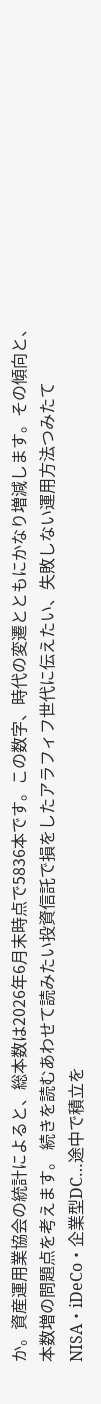か。資産運用業協会の統計によると、総本数は2026年6月末時点で5836本です。この数字、時代の変遷とともにかなり増減します。その傾向と、本数増の問題点を考えます。 続きを読むあわせて読みたい投資信託で損をしたアラフィフ世代に伝えたい、失敗しない運用方法つみたてNISA・iDeCo・企業型DC…途中で積立を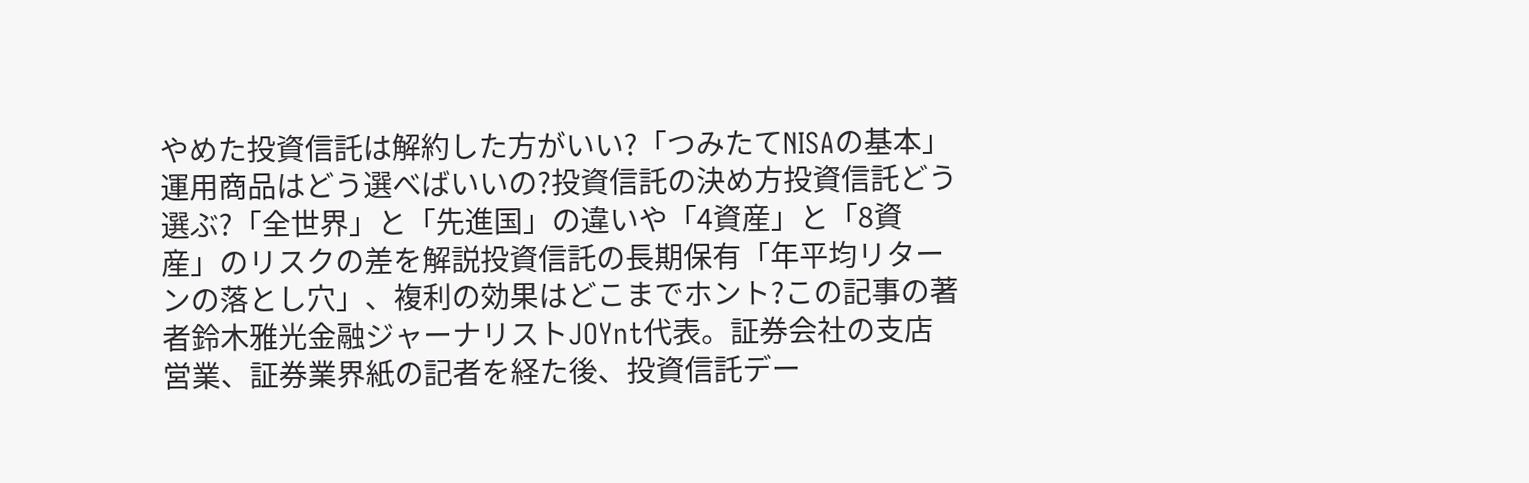やめた投資信託は解約した方がいい?「つみたてNISAの基本」 運用商品はどう選べばいいの?投資信託の決め方投資信託どう選ぶ?「全世界」と「先進国」の違いや「4資産」と「8資産」のリスクの差を解説投資信託の長期保有「年平均リターンの落とし穴」、複利の効果はどこまでホント?この記事の著者鈴木雅光金融ジャーナリストJOYnt代表。証券会社の支店営業、証券業界紙の記者を経た後、投資信託デー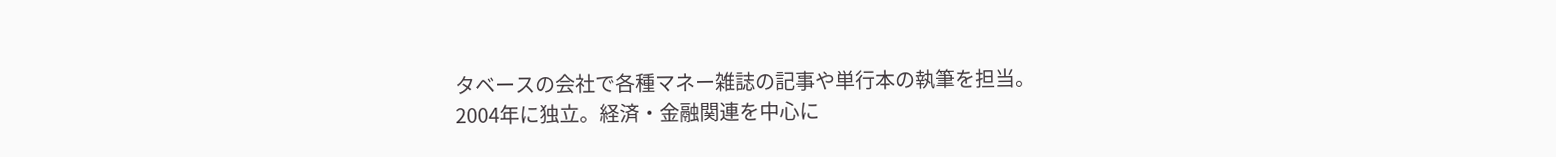タベースの会社で各種マネー雑誌の記事や単行本の執筆を担当。2004年に独立。経済・金融関連を中心に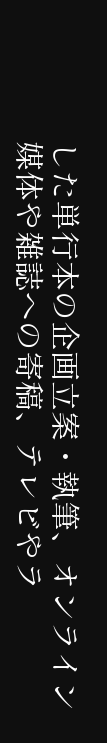した単行本の企画立案・執筆、オンライン媒体や雑誌への寄稿、テレビやラ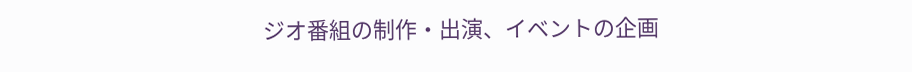ジオ番組の制作・出演、イベントの企画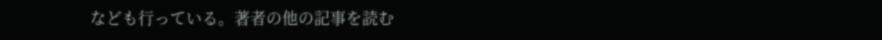なども行っている。著者の他の記事を読む